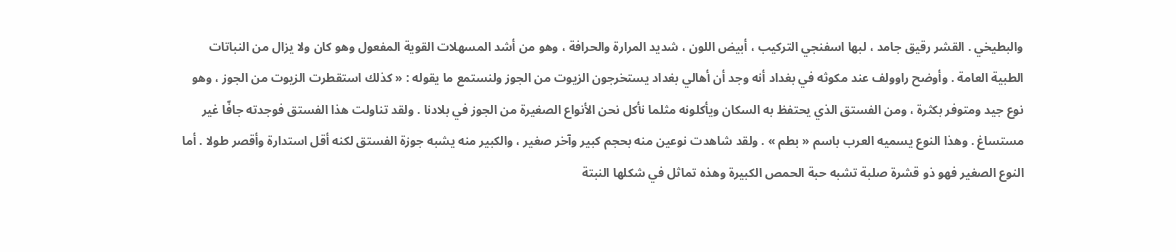والبطيخي . القشر رقيق جامد ، لبها اسفنجي التركيب ، أبيض اللون ، شديد المرارة والحرافة ، وهو من أشد المسهلات القوية المفعول وهو كان ولا يزال من النباتات الطبية العامة . وأوضح راوولف عند مكوثه في بغداد أنه وجد أن أهالي بغداد يستخرجون الزيوت من الجوز ولنستمع ما يقوله : « كذلك استقطرت الزيوت من الجوز ، وهو نوع جيد ومتوفر بكثرة ، ومن الفستق الذي يحتفظ به السكان ويأكلونه مثلما نأكل نحن الأنواع الصغيرة من الجوز في بلادنا . ولقد تناولت هذا الفستق فوجدته جافّا غير مستساغ . وهذا النوع يسميه العرب باسم « بطم » . ولقد شاهدت نوعين منه بحجم كبير وآخر صغير ، والكبير منه يشبه جوزة الفستق لكنه أقل استدارة وأقصر طولا . أما النوع الصغير فهو ذو قشرة صلبة تشبه حبة الحمص الكبيرة وهذه تماثل في شكلها النبتة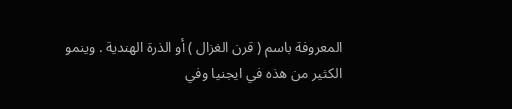المعروفة باسم ( قرن الغزال ) أو الذرة الهندية . وينمو الكثير من هذه في ايجنيا وفي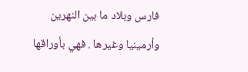فارس وبلاد ما بين النهرين وأرمينيا وغيرها . فهي بأوراقها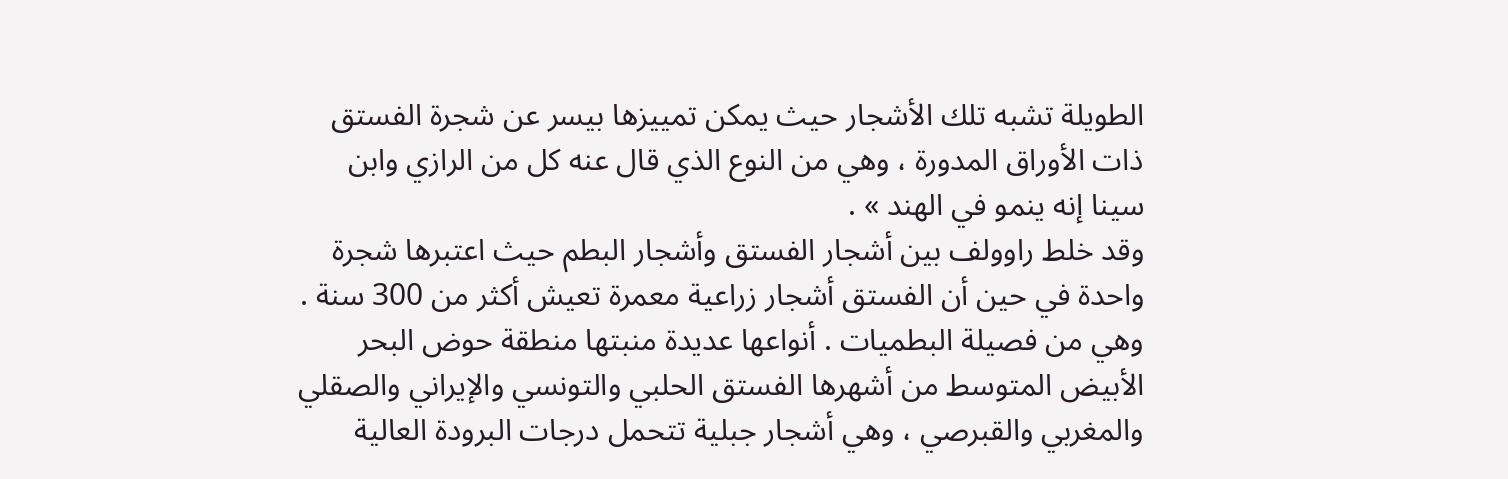الطويلة تشبه تلك الأشجار حيث يمكن تمييزها بيسر عن شجرة الفستق ذات الأوراق المدورة ، وهي من النوع الذي قال عنه كل من الرازي وابن سينا إنه ينمو في الهند » .
وقد خلط راوولف بين أشجار الفستق وأشجار البطم حيث اعتبرها شجرة واحدة في حين أن الفستق أشجار زراعية معمرة تعيش أكثر من 300 سنة . وهي من فصيلة البطميات . أنواعها عديدة منبتها منطقة حوض البحر الأبيض المتوسط من أشهرها الفستق الحلبي والتونسي والإيراني والصقلي والمغربي والقبرصي ، وهي أشجار جبلية تتحمل درجات البرودة العالية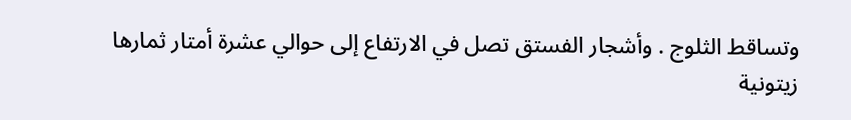وتساقط الثلوج . وأشجار الفستق تصل في الارتفاع إلى حوالي عشرة أمتار ثمارها زيتونية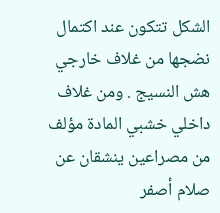الشكل تتكون عند اكتمال نضجها من غلاف خارجي هش النسيج . ومن غلاف داخلي خشبي المادة مؤلف من مصراعين ينشقان عن صلام أصفر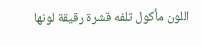اللون مأكول تلفه قشرة رقيقة لونها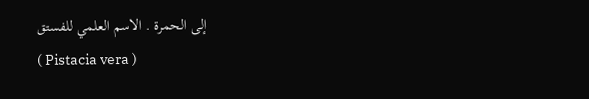إلى الحمرة . الاسم العلمي للفستق
( Pistacia vera )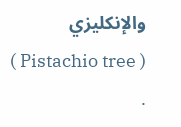والإنكليزي
( Pistachio tree )
.